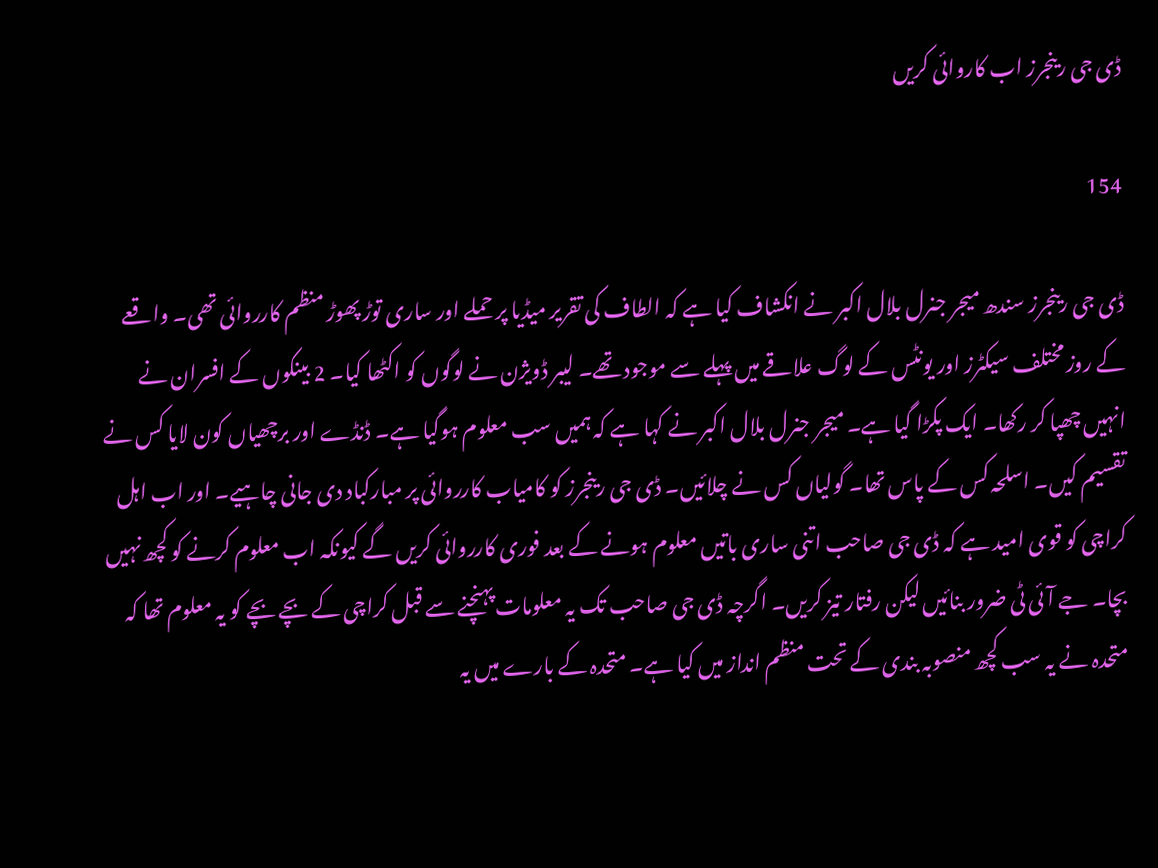ڈی جی رینجرز اب کاروائی کریں

154

ڈی جی رینجرز سندھ میجر جنرل بلال اکبر نے انکشاف کیا ہے کہ الطاف کی تقریر میڈیا پر حملے اور ساری توڑ پھوڑ منظم کارروائی تھی۔ واقعے کے روز مختلف سیکٹرز اور یونٹس کے لوگ علاقے میں پہلے سے موجود تھے۔ لیبر ڈویژن نے لوگوں کو اکٹھا کیا۔ 2 بینکوں کے افسران نے انہیں چھپا کر رکھا۔ ایک پکڑا گیا ہے۔ میجر جنرل بلال اکبر نے کہا ہے کہ ہمیں سب معلوم ہوگیا ہے۔ ڈنڈے اور برچھیاں کون لایا کس نے تقسیم کیں۔ اسلحہ کس کے پاس تھا۔ گولیاں کس نے چلائیں۔ ڈی جی رینجرز کو کامیاب کارروائی پر مبارکباد دی جانی چاہیے۔ اور اب اہل کراچی کو قوی امید ہے کہ ڈی جی صاحب اتنی ساری باتیں معلوم ہونے کے بعد فوری کارروائی کریں گے کیونکہ اب معلوم کرنے کو کچھ نہیں بچا۔ جے آئی ٹی ضرور بنائیں لیکن رفتار تیز کریں۔ اگرچہ ڈی جی صاحب تک یہ معلومات پہنچنے سے قبل کراچی کے بچے بچے کو یہ معلوم تھا کہ متحدہ نے یہ سب کچھ منصوبہ بندی کے تحت منظم انداز میں کیا ہے۔ متحدہ کے بارے میں یہ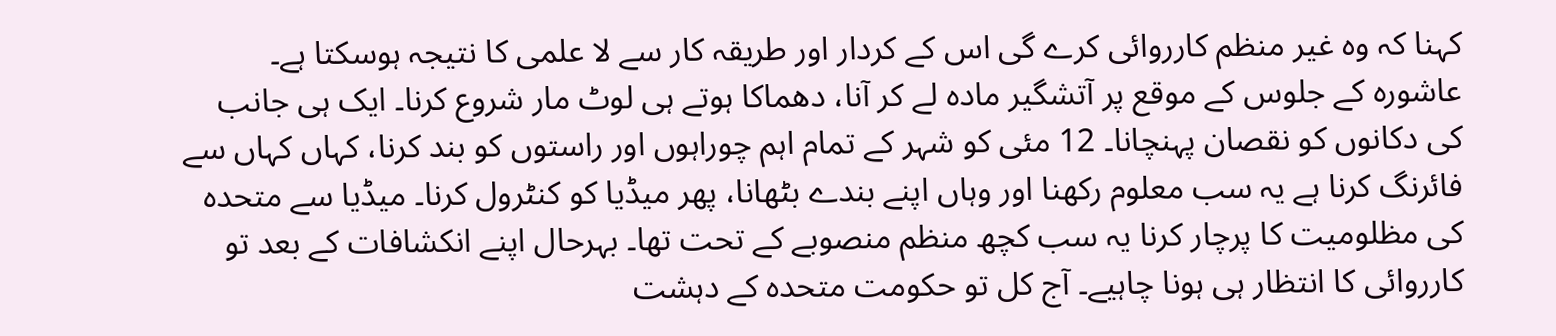کہنا کہ وہ غیر منظم کارروائی کرے گی اس کے کردار اور طریقہ کار سے لا علمی کا نتیجہ ہوسکتا ہے۔ عاشورہ کے جلوس کے موقع پر آتشگیر مادہ لے کر آنا، دھماکا ہوتے ہی لوٹ مار شروع کرنا۔ ایک ہی جانب کی دکانوں کو نقصان پہنچانا۔ 12 مئی کو شہر کے تمام اہم چوراہوں اور راستوں کو بند کرنا، کہاں کہاں سے فائرنگ کرنا ہے یہ سب معلوم رکھنا اور وہاں اپنے بندے بٹھانا، پھر میڈیا کو کنٹرول کرنا۔ میڈیا سے متحدہ کی مظلومیت کا پرچار کرنا یہ سب کچھ منظم منصوبے کے تحت تھا۔ بہرحال اپنے انکشافات کے بعد تو کارروائی کا انتظار ہی ہونا چاہیے۔ آج کل تو حکومت متحدہ کے دہشت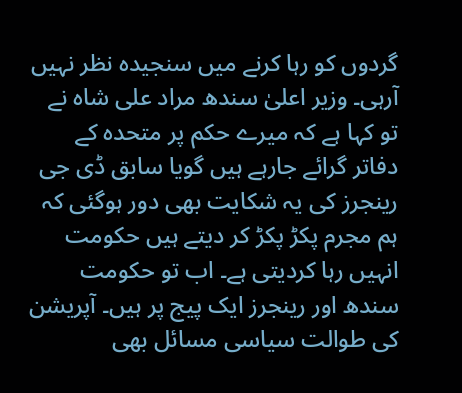گردوں کو رہا کرنے میں سنجیدہ نظر نہیں آرہی۔ وزیر اعلیٰ سندھ مراد علی شاہ نے تو کہا ہے کہ میرے حکم پر متحدہ کے دفاتر گرائے جارہے ہیں گویا سابق ڈی جی رینجرز کی یہ شکایت بھی دور ہوگئی کہ ہم مجرم پکڑ پکڑ کر دیتے ہیں حکومت انہیں رہا کردیتی ہے۔ اب تو حکومت سندھ اور رینجرز ایک پیج پر ہیں۔ آپریشن کی طوالت سیاسی مسائل بھی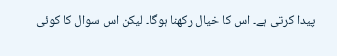پیدا کرتی ہے۔ اس کا خیال رکھنا ہوگا۔ لیکن اس سوال کا کوئی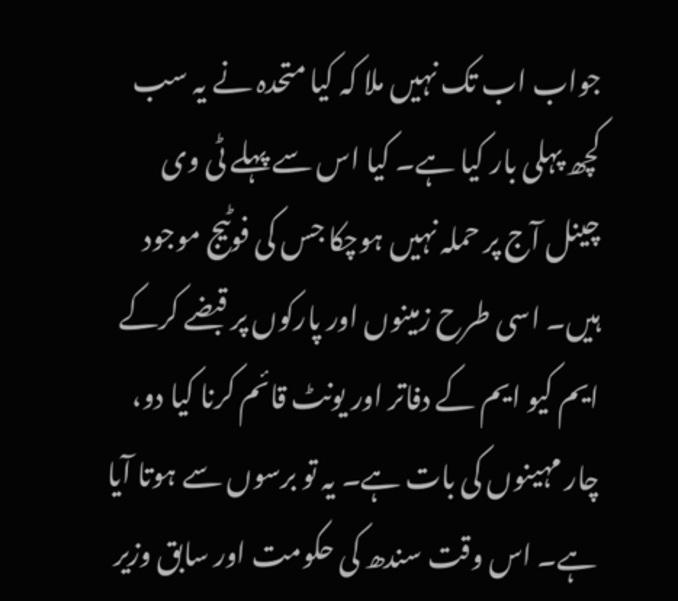جواب اب تک نہیں ملا کہ کیا متحدہ نے یہ سب کچھ پہلی بار کیا ہے۔ کیا اس سے پہلے ٹی وی چینل آج پر حملہ نہیں ہوچکا جس کی فوٹیج موجود ہیں۔ اسی طرح زمینوں اور پارکوں پر قبضے کرکے ایم کیو ایم کے دفاتر اور یونٹ قائم کرنا کیا دو، چار مہینوں کی بات ہے۔ یہ تو برسوں سے ہوتا آیا ہے۔ اس وقت سندھ کی حکومت اور سابق وزیر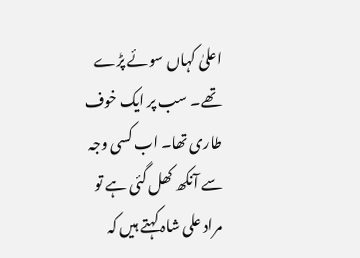اعلیٰ کہاں سوئے پڑے تھے۔ سب پر ایک خوف طاری تھا۔ اب کسی وجہ سے آنکھ کھل گئی ہے تو مراد علی شاہ کہتے ہیں کہ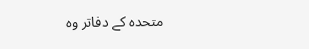متحدہ کے دفاتر وہ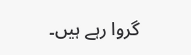گروا رہے ہیں۔